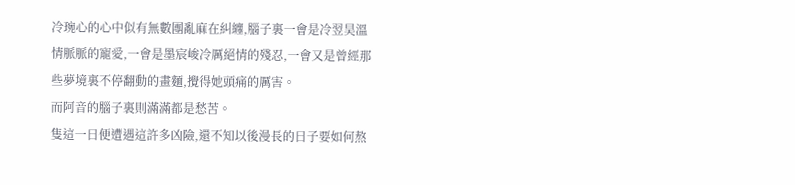冷琬心的心中似有無數團亂麻在糾纏,腦子裏一會是冷翌昊溫情脈脈的寵愛,一會是墨宸峻冷厲絕情的殘忍,一會又是曾經那些夢境裏不停翻動的畫麵,攪得她頭痛的厲害。
而阿音的腦子裏則滿滿都是愁苦。
隻這一日便遭遇這許多凶險,還不知以後漫長的日子要如何熬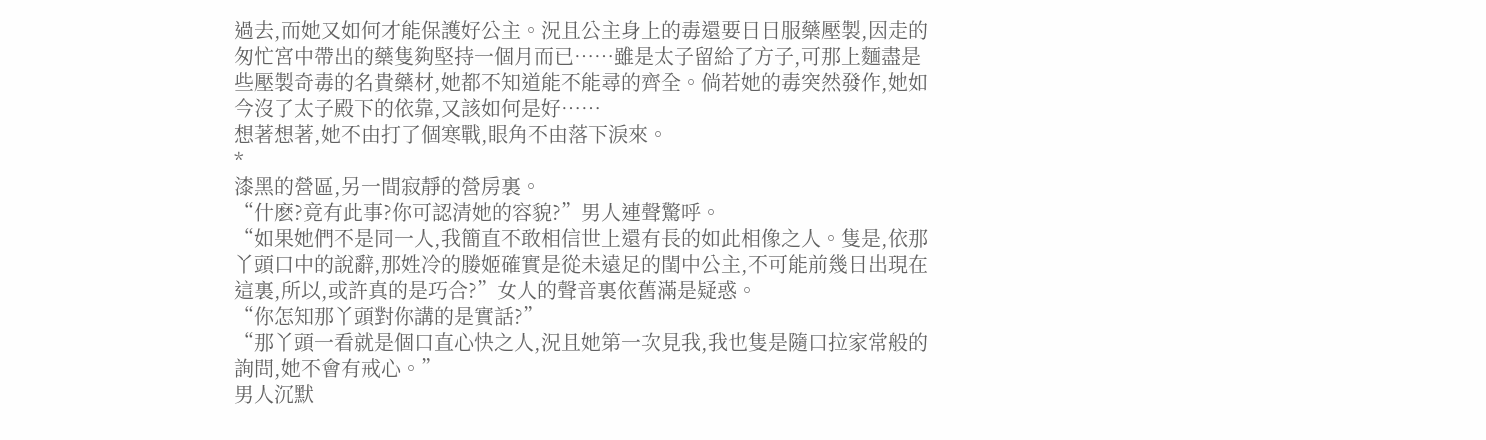過去,而她又如何才能保護好公主。況且公主身上的毒還要日日服藥壓製,因走的匆忙宮中帶出的藥隻夠堅持一個月而已……雖是太子留給了方子,可那上麵盡是些壓製奇毒的名貴藥材,她都不知道能不能尋的齊全。倘若她的毒突然發作,她如今沒了太子殿下的依靠,又該如何是好……
想著想著,她不由打了個寒戰,眼角不由落下淚來。
*
漆黑的營區,另一間寂靜的營房裏。
“什麽?竟有此事?你可認清她的容貌?”男人連聲驚呼。
“如果她們不是同一人,我簡直不敢相信世上還有長的如此相像之人。隻是,依那丫頭口中的說辭,那姓冷的媵姬確實是從未遠足的閨中公主,不可能前幾日出現在這裏,所以,或許真的是巧合?”女人的聲音裏依舊滿是疑惑。
“你怎知那丫頭對你講的是實話?”
“那丫頭一看就是個口直心快之人,況且她第一次見我,我也隻是隨口拉家常般的詢問,她不會有戒心。”
男人沉默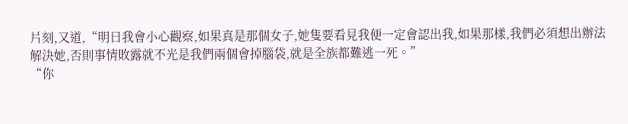片刻,又道,“明日我會小心觀察,如果真是那個女子,她隻要看見我便一定會認出我,如果那樣,我們必須想出辦法解決她,否則事情敗露就不光是我們兩個會掉腦袋,就是全族都難逃一死。”
“你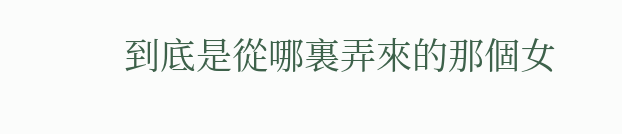到底是從哪裏弄來的那個女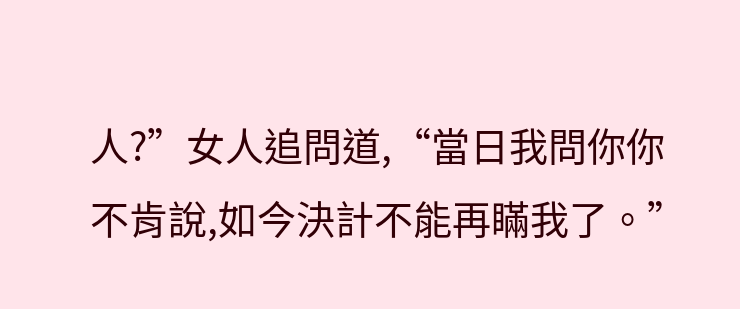人?”女人追問道,“當日我問你你不肯說,如今決計不能再瞞我了。”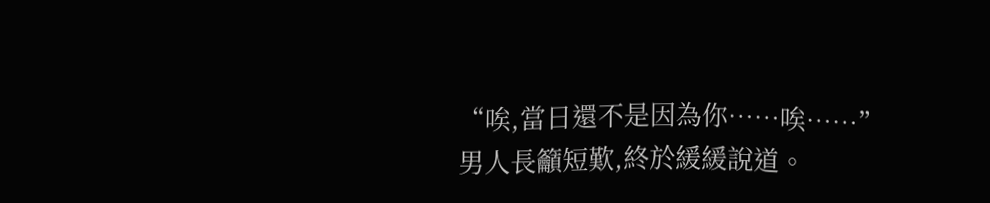“唉,當日還不是因為你……唉……”男人長籲短歎,終於緩緩說道。